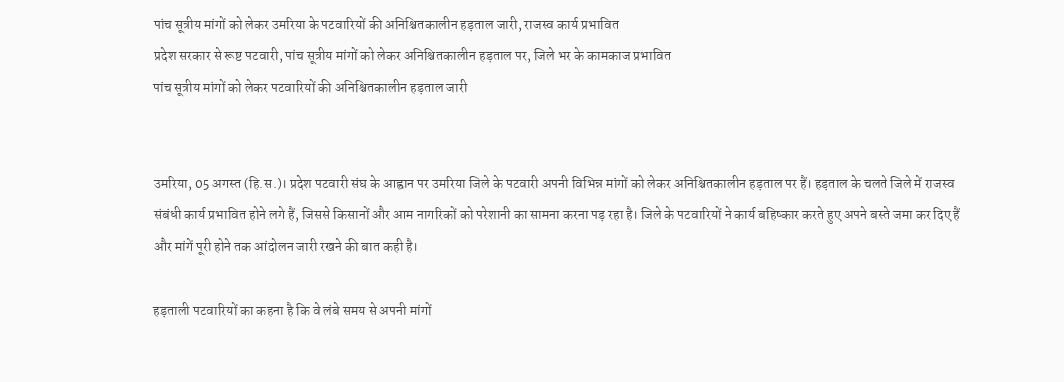पांच सूत्रीय मांगों को लेकर उमरिया के पटवारियों की अनिश्चितकालीन हड़ताल जारी, राजस्व कार्य प्रभावित
प्रदेश सरकार से रूष्ट पटवारी, पांच सूत्रीय मांगों को लेकर अनिश्चितकालीन हड़ताल पर, जिले भर के कामकाज प्रभावित
पांच सूत्रीय मांगों को लेकर पटवारियों की अनिश्चितकालीन हड़ताल जारी


उमरिया, 05 अगस्त (हि.स.)। प्रदेश पटवारी संघ के आह्वान पर उमरिया जिले के पटवारी अपनी विभिन्न मांगों को लेकर अनिश्चितकालीन हड़ताल पर हैं। हड़ताल के चलते जिले में राजस्व संबंधी कार्य प्रभावित होने लगे हैं, जिससे किसानों और आम नागरिकों को परेशानी का सामना करना पड़ रहा है। जिले के पटवारियों ने कार्य बहिष्कार करते हुए अपने बस्ते जमा कर दिए हैं और मांगें पूरी होने तक आंदोलन जारी रखने की बात कही है।

हड़ताली पटवारियों का कहना है कि वे लंबे समय से अपनी मांगों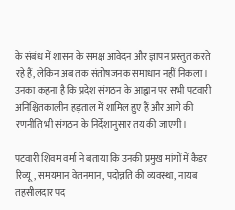के संबंध में शासन के समक्ष आवेदन और ज्ञापन प्रस्तुत करते रहे हैं, लेकिन अब तक संतोषजनक समाधान नहीं निकला। उनका कहना है कि प्रदेश संगठन के आह्वान पर सभी पटवारी अनिश्चितकालीन हड़ताल में शामिल हुए हैं और आगे की रणनीति भी संगठन के निर्देशानुसार तय की जाएगी।

पटवारी शिवम वर्मा ने बताया कि उनकी प्रमुख मांगों में कैडर रिव्यू, समयमान वेतनमान, पदोन्नति की व्यवस्था, नायब तहसीलदार पद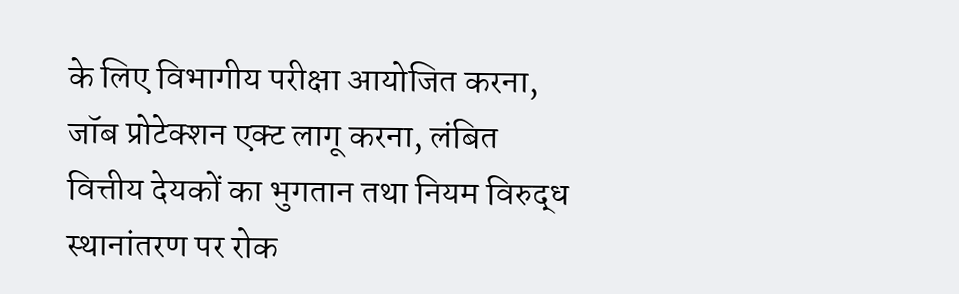के लिए विभागीय परीक्षा आयोजित करना, जॉब प्रोटेक्शन एक्ट लागू करना, लंबित वित्तीय देयकों का भुगतान तथा नियम विरुद्ध स्थानांतरण पर रोक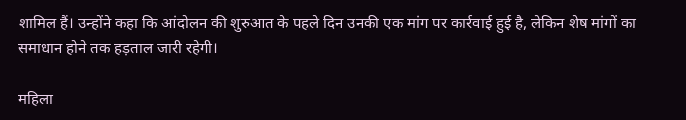शामिल हैं। उन्होंने कहा कि आंदोलन की शुरुआत के पहले दिन उनकी एक मांग पर कार्रवाई हुई है, लेकिन शेष मांगों का समाधान होने तक हड़ताल जारी रहेगी।

महिला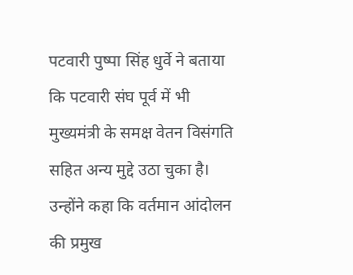पटवारी पुष्पा सिंह धुर्वे ने बताया कि पटवारी संघ पूर्व में भी मुख्यमंत्री के समक्ष वेतन विसंगति सहित अन्य मुद्दे उठा चुका है। उन्होंने कहा कि वर्तमान आंदोलन की प्रमुख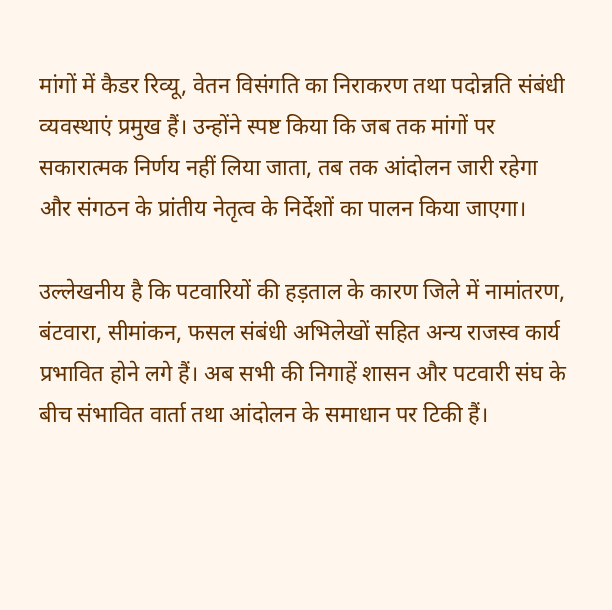मांगों में कैडर रिव्यू, वेतन विसंगति का निराकरण तथा पदोन्नति संबंधी व्यवस्थाएं प्रमुख हैं। उन्होंने स्पष्ट किया कि जब तक मांगों पर सकारात्मक निर्णय नहीं लिया जाता, तब तक आंदोलन जारी रहेगा और संगठन के प्रांतीय नेतृत्व के निर्देशों का पालन किया जाएगा।

उल्लेखनीय है कि पटवारियों की हड़ताल के कारण जिले में नामांतरण, बंटवारा, सीमांकन, फसल संबंधी अभिलेखों सहित अन्य राजस्व कार्य प्रभावित होने लगे हैं। अब सभी की निगाहें शासन और पटवारी संघ के बीच संभावित वार्ता तथा आंदोलन के समाधान पर टिकी हैं।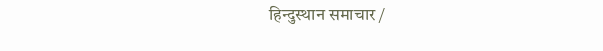हिन्दुस्थान समाचार /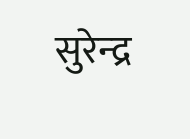सुरेन्‍द्र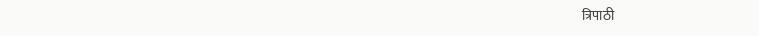त्रिपाठी